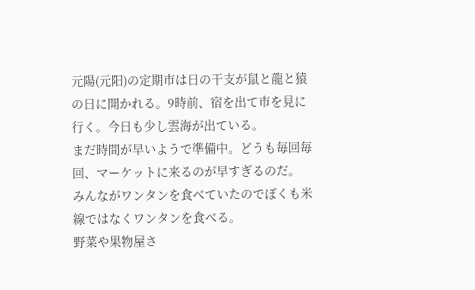元陽(元阳)の定期市は日の干支が鼠と龍と猿の日に開かれる。9時前、宿を出て市を見に行く。今日も少し雲海が出ている。
まだ時間が早いようで準備中。どうも毎回毎回、マーケットに来るのが早すぎるのだ。
みんながワンタンを食べていたのでぼくも米線ではなくワンタンを食べる。
野菜や果物屋さ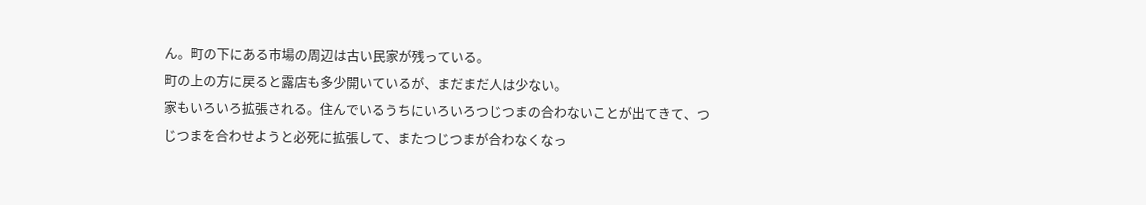ん。町の下にある市場の周辺は古い民家が残っている。
町の上の方に戻ると露店も多少開いているが、まだまだ人は少ない。
家もいろいろ拡張される。住んでいるうちにいろいろつじつまの合わないことが出てきて、つじつまを合わせようと必死に拡張して、またつじつまが合わなくなっ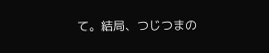て。結局、つじつまの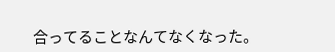合ってることなんてなくなった。